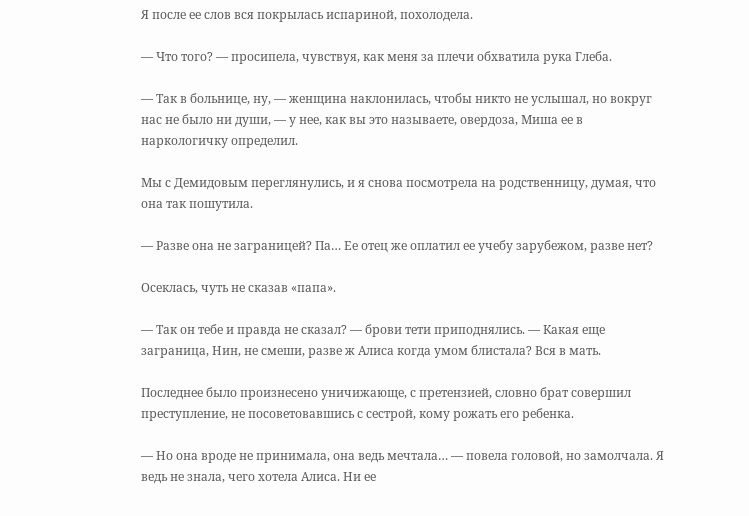Я после ее слов вся покрылась испариной, похолодела.

— Что того? — просипела, чувствуя, как меня за плечи обхватила рука Глеба.

— Так в больнице, ну, — женщина наклонилась, чтобы никто не услышал, но вокруг нас не было ни души, — у нее, как вы это называете, овердоза, Миша ее в наркологичку определил.

Мы с Демидовым переглянулись, и я снова посмотрела на родственницу, думая, что она так пошутила.

— Разве она не заграницей? Па… Ее отец же оплатил ее учебу зарубежом, разве нет?

Осеклась, чуть не сказав «папа».

— Так он тебе и правда не сказал? — брови тети приподнялись. — Какая еще заграница, Нин, не смеши, разве ж Алиса когда умом блистала? Вся в мать.

Последнее было произнесено уничижающе, с претензией, словно брат совершил преступление, не посоветовавшись с сестрой, кому рожать его ребенка.

— Но она вроде не принимала, она ведь мечтала… — повела головой, но замолчала. Я ведь не знала, чего хотела Алиса. Ни ее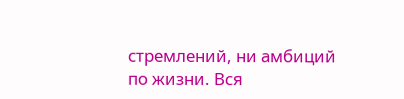стремлений, ни амбиций по жизни. Вся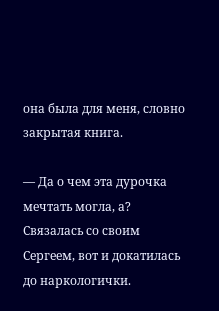она была для меня, словно закрытая книга.

— Да о чем эта дурочка мечтать могла, а? Связалась со своим Сергеем, вот и докатилась до наркологички.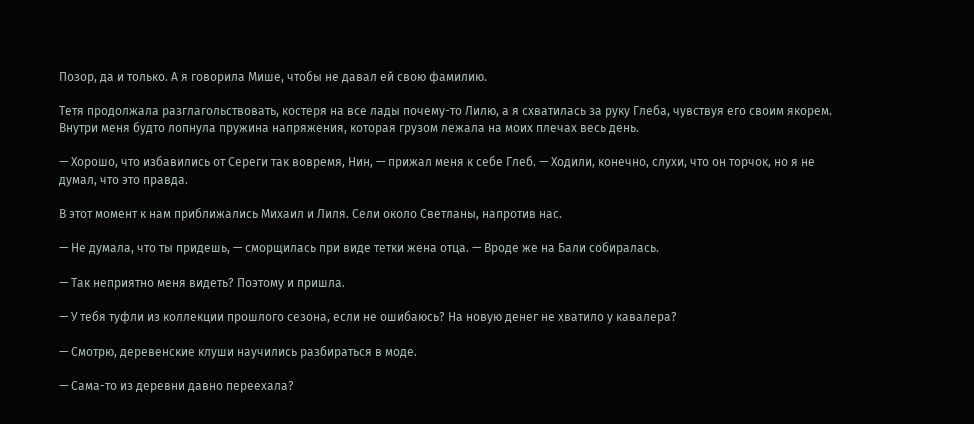Позор, да и только. А я говорила Мише, чтобы не давал ей свою фамилию.

Тетя продолжала разглагольствовать, костеря на все лады почему-то Лилю, а я схватилась за руку Глеба, чувствуя его своим якорем. Внутри меня будто лопнула пружина напряжения, которая грузом лежала на моих плечах весь день.

— Хорошо, что избавились от Сереги так вовремя, Нин, — прижал меня к себе Глеб. — Ходили, конечно, слухи, что он торчок, но я не думал, что это правда.

В этот момент к нам приближались Михаил и Лиля. Сели около Светланы, напротив нас.

— Не думала, что ты придешь, — сморщилась при виде тетки жена отца. — Вроде же на Бали собиралась.

— Так неприятно меня видеть? Поэтому и пришла.

— У тебя туфли из коллекции прошлого сезона, если не ошибаюсь? На новую денег не хватило у кавалера?

— Смотрю, деревенские клуши научились разбираться в моде.

— Сама-то из деревни давно переехала?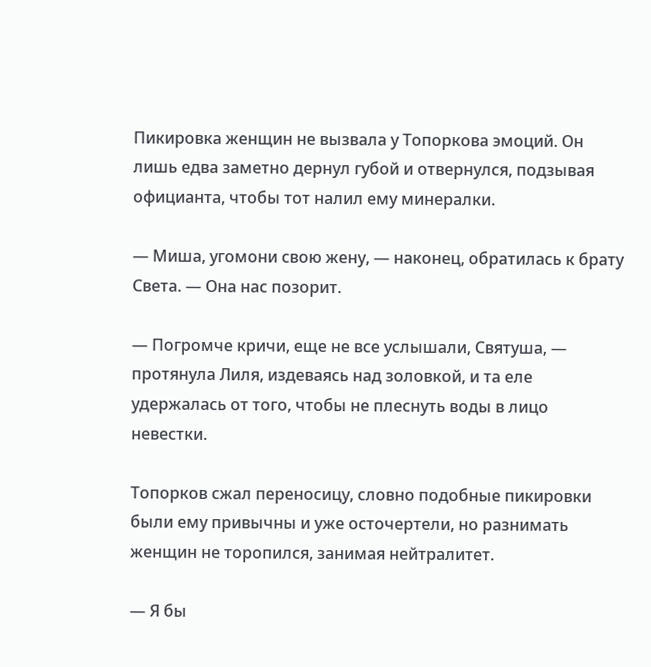Пикировка женщин не вызвала у Топоркова эмоций. Он лишь едва заметно дернул губой и отвернулся, подзывая официанта, чтобы тот налил ему минералки.

— Миша, угомони свою жену, — наконец, обратилась к брату Света. — Она нас позорит.

— Погромче кричи, еще не все услышали, Святуша, — протянула Лиля, издеваясь над золовкой, и та еле удержалась от того, чтобы не плеснуть воды в лицо невестки.

Топорков сжал переносицу, словно подобные пикировки были ему привычны и уже осточертели, но разнимать женщин не торопился, занимая нейтралитет.

— Я бы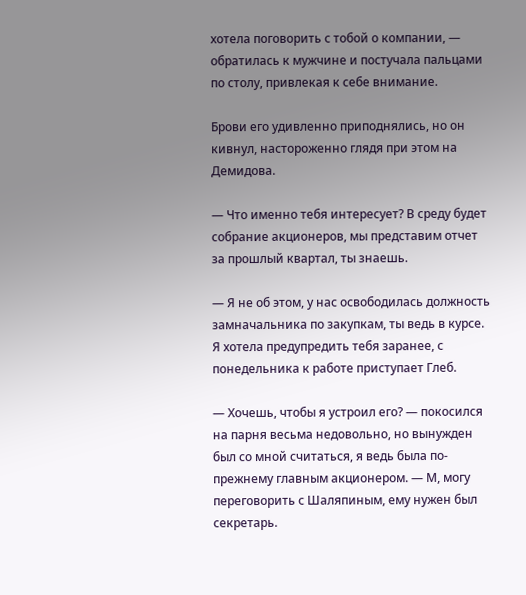хотела поговорить с тобой о компании, — обратилась к мужчине и постучала пальцами по столу, привлекая к себе внимание.

Брови его удивленно приподнялись, но он кивнул, настороженно глядя при этом на Демидова.

— Что именно тебя интересует? В среду будет собрание акционеров, мы представим отчет за прошлый квартал, ты знаешь.

— Я не об этом, у нас освободилась должность замначальника по закупкам, ты ведь в курсе. Я хотела предупредить тебя заранее, с понедельника к работе приступает Глеб.

— Хочешь, чтобы я устроил его? — покосился на парня весьма недовольно, но вынужден был со мной считаться, я ведь была по-прежнему главным акционером. — М, могу переговорить с Шаляпиным, ему нужен был секретарь.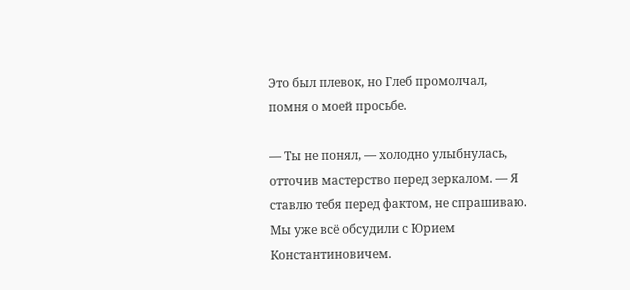Это был плевок, но Глеб промолчал, помня о моей просьбе.

— Ты не понял, — холодно улыбнулась, отточив мастерство перед зеркалом. — Я ставлю тебя перед фактом, не спрашиваю. Мы уже всё обсудили с Юрием Константиновичем.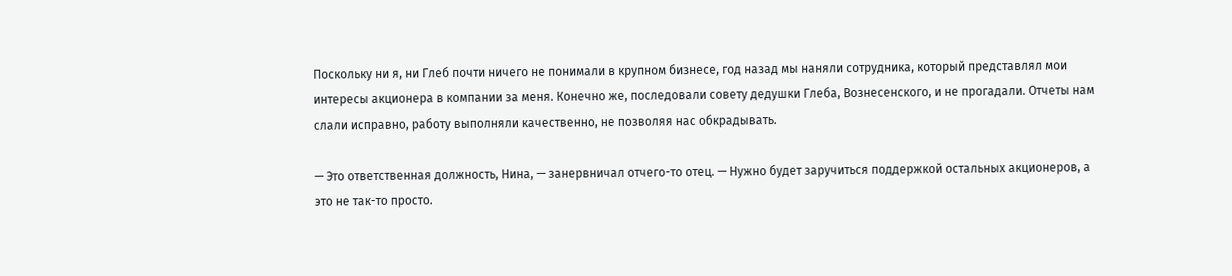Поскольку ни я, ни Глеб почти ничего не понимали в крупном бизнесе, год назад мы наняли сотрудника, который представлял мои интересы акционера в компании за меня. Конечно же, последовали совету дедушки Глеба, Вознесенского, и не прогадали. Отчеты нам слали исправно, работу выполняли качественно, не позволяя нас обкрадывать.

— Это ответственная должность, Нина, — занервничал отчего-то отец. — Нужно будет заручиться поддержкой остальных акционеров, а это не так-то просто.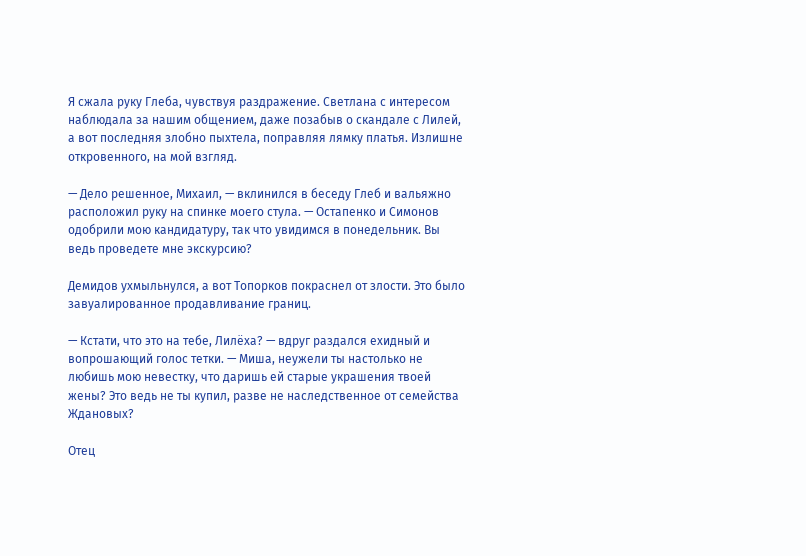Я сжала руку Глеба, чувствуя раздражение. Светлана с интересом наблюдала за нашим общением, даже позабыв о скандале с Лилей, а вот последняя злобно пыхтела, поправляя лямку платья. Излишне откровенного, на мой взгляд.

— Дело решенное, Михаил, — вклинился в беседу Глеб и вальяжно расположил руку на спинке моего стула. — Остапенко и Симонов одобрили мою кандидатуру, так что увидимся в понедельник. Вы ведь проведете мне экскурсию?

Демидов ухмыльнулся, а вот Топорков покраснел от злости. Это было завуалированное продавливание границ.

— Кстати, что это на тебе, Лилёха? — вдруг раздался ехидный и вопрошающий голос тетки. — Миша, неужели ты настолько не любишь мою невестку, что даришь ей старые украшения твоей жены? Это ведь не ты купил, разве не наследственное от семейства Ждановых?

Отец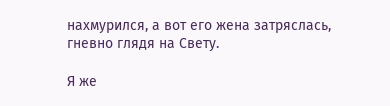нахмурился, а вот его жена затряслась, гневно глядя на Свету.

Я же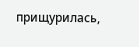прищурилась,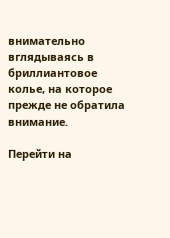внимательно вглядываясь в бриллиантовое колье, на которое прежде не обратила внимание.

Перейти на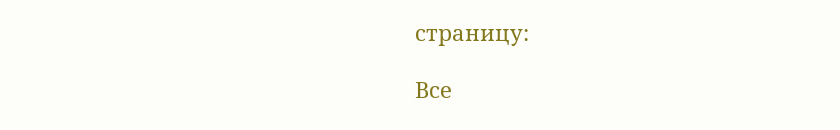страницу:

Все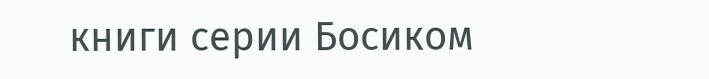книги серии Босиком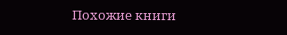Похожие книги